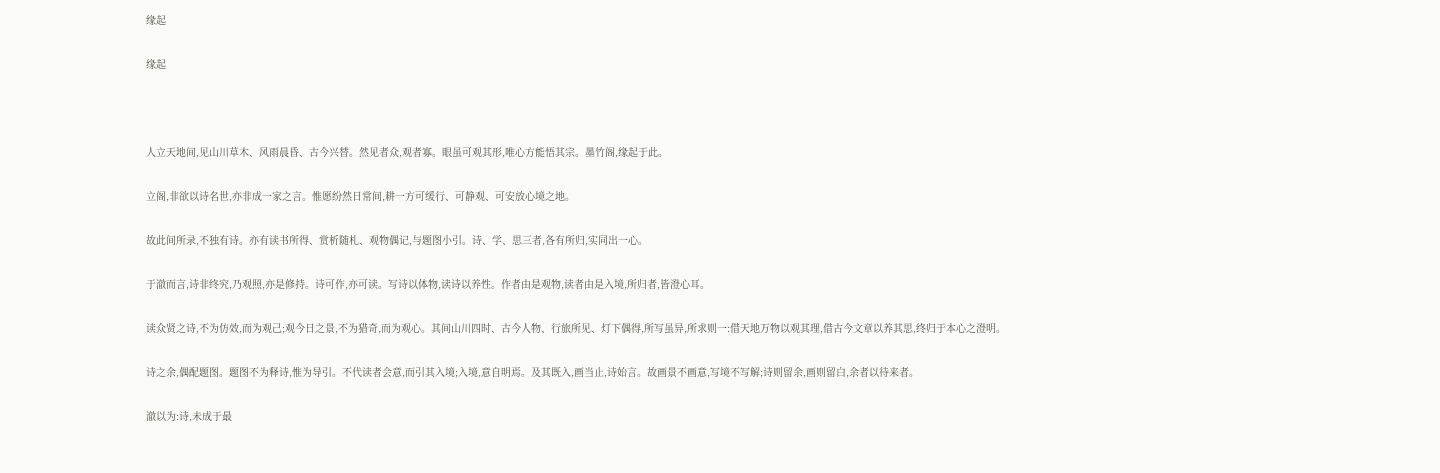缘起

缘起



人立天地间,见山川草木、风雨晨昏、古今兴替。然见者众,观者寡。眼虽可观其形,唯心方能悟其宗。墨竹阁,缘起于此。

立阁,非欲以诗名世,亦非成一家之言。惟愿纷然日常间,耕一方可缓行、可静观、可安放心境之地。

故此间所录,不独有诗。亦有读书所得、赏析随札、观物偶记,与题图小引。诗、学、思三者,各有所归,实同出一心。

于澈而言,诗非终究,乃观照,亦是修持。诗可作,亦可读。写诗以体物,读诗以养性。作者由是观物,读者由是入境,所归者,皆澄心耳。

读众贤之诗,不为仿效,而为观己;观今日之景,不为猎奇,而为观心。其间山川四时、古今人物、行旅所见、灯下偶得,所写虽异,所求则一:借天地万物以观其理,借古今文章以养其思,终归于本心之澄明。

诗之余,偶配题图。题图不为释诗,惟为导引。不代读者会意,而引其入境;入境,意自明焉。及其既入,画当止,诗始言。故画景不画意,写境不写解;诗则留余,画则留白,余者以待来者。

澈以为:诗,未成于最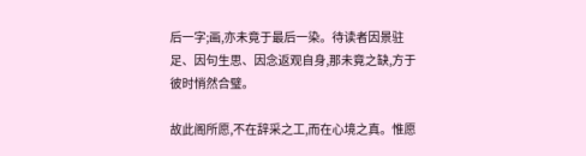后一字;画,亦未竟于最后一染。待读者因景驻足、因句生思、因念返观自身,那未竟之缺,方于彼时悄然合璧。

故此阁所愿,不在辞采之工,而在心境之真。惟愿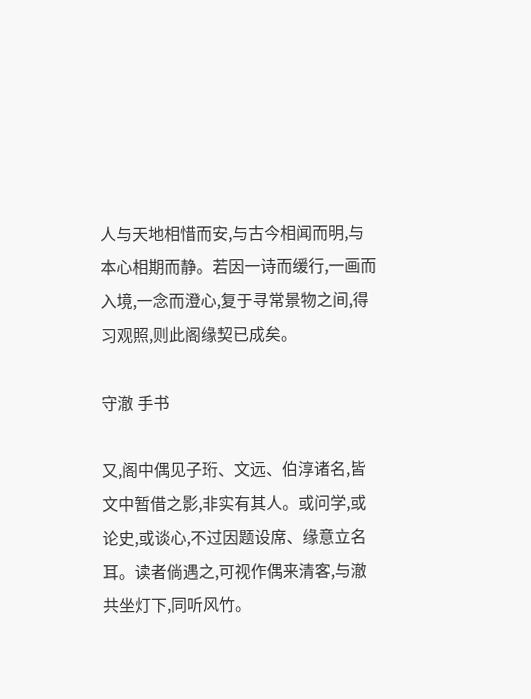人与天地相惜而安,与古今相闻而明,与本心相期而静。若因一诗而缓行,一画而入境,一念而澄心,复于寻常景物之间,得习观照,则此阁缘契已成矣。

守澈 手书

又,阁中偶见子珩、文远、伯淳诸名,皆文中暂借之影,非实有其人。或问学,或论史,或谈心,不过因题设席、缘意立名耳。读者倘遇之,可视作偶来清客,与澈共坐灯下,同听风竹。